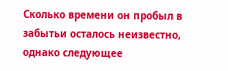Сколько времени он пробыл в забытьи осталось неизвестно, однако следующее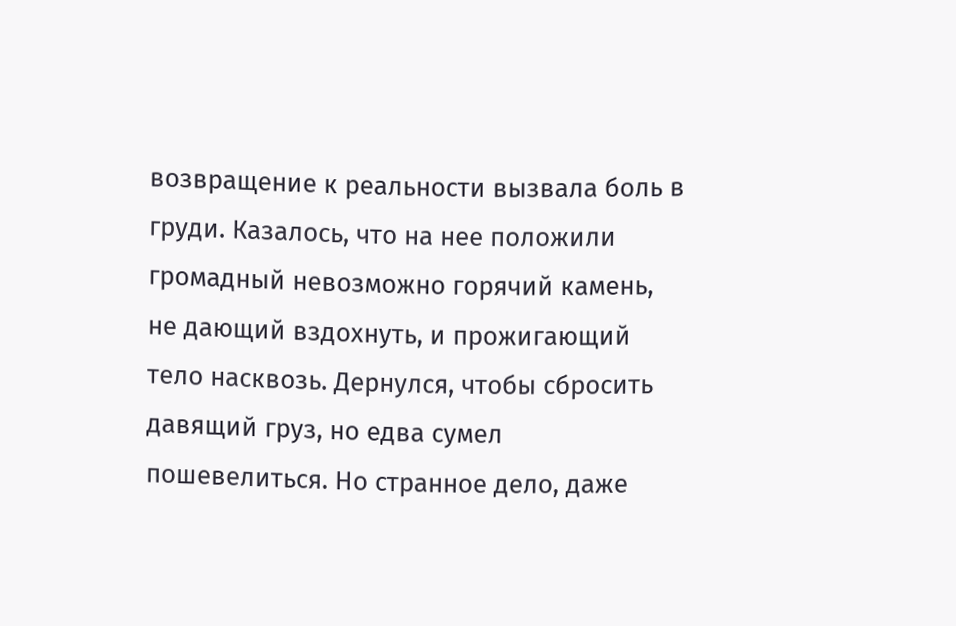возвращение к реальности вызвала боль в груди. Казалось, что на нее положили громадный невозможно горячий камень, не дающий вздохнуть, и прожигающий тело насквозь. Дернулся, чтобы сбросить давящий груз, но едва сумел пошевелиться. Но странное дело, даже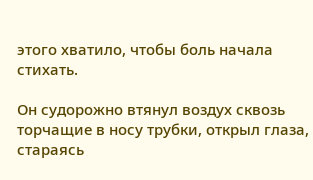этого хватило, чтобы боль начала стихать.

Он судорожно втянул воздух сквозь торчащие в носу трубки, открыл глаза, стараясь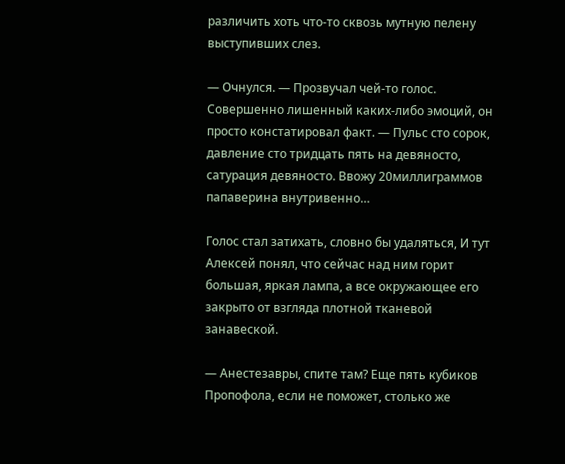различить хоть что-то сквозь мутную пелену выступивших слез.

— Очнулся. — Прозвучал чей-то голос. Совершенно лишенный каких-либо эмоций, он просто констатировал факт. — Пульс сто сорок, давление сто тридцать пять на девяносто, сатурация девяносто. Ввожу 20миллиграммов папаверина внутривенно…

Голос стал затихать, словно бы удаляться, И тут Алексей понял, что сейчас над ним горит большая, яркая лампа, а все окружающее его закрыто от взгляда плотной тканевой занавеской.

— Анестезавры, спите там? Еще пять кубиков Пропофола, если не поможет, столько же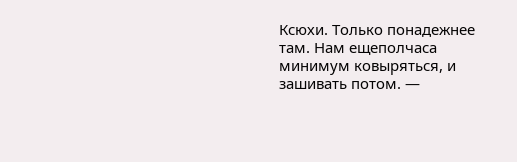Ксюхи. Только понадежнее там. Нам ещеполчаса минимум ковыряться, и зашивать потом. —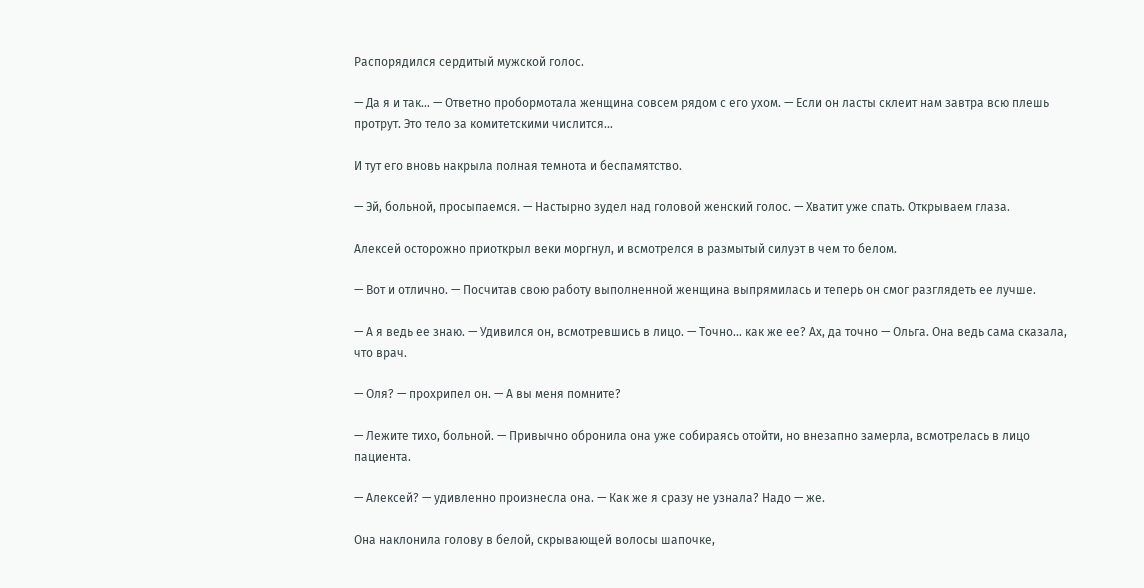Распорядился сердитый мужской голос.

— Да я и так… — Ответно пробормотала женщина совсем рядом с его ухом. — Если он ласты склеит нам завтра всю плешь протрут. Это тело за комитетскими числится…

И тут его вновь накрыла полная темнота и беспамятство.

— Эй, больной, просыпаемся. — Настырно зудел над головой женский голос. — Хватит уже спать. Открываем глаза.

Алексей осторожно приоткрыл веки моргнул, и всмотрелся в размытый силуэт в чем то белом.

— Вот и отлично. — Посчитав свою работу выполненной женщина выпрямилась и теперь он смог разглядеть ее лучше.

— А я ведь ее знаю. — Удивился он, всмотревшись в лицо. — Точно… как же ее? Ах, да точно — Ольга. Она ведь сама сказала, что врач.

— Оля? — прохрипел он. — А вы меня помните?

— Лежите тихо, больной. — Привычно обронила она уже собираясь отойти, но внезапно замерла, всмотрелась в лицо пациента.

— Алексей? — удивленно произнесла она. — Как же я сразу не узнала? Надо — же.

Она наклонила голову в белой, скрывающей волосы шапочке,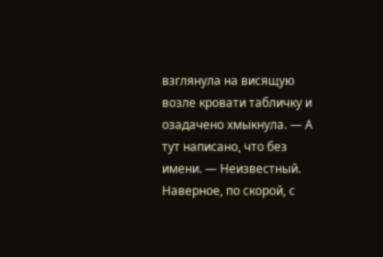взглянула на висящую возле кровати табличку и озадачено хмыкнула. — А тут написано, что без имени. — Неизвестный. Наверное, по скорой, с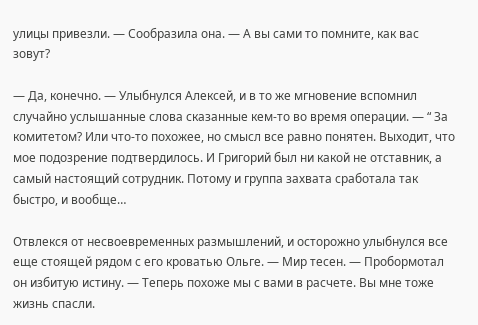улицы привезли. — Сообразила она. — А вы сами то помните, как вас зовут?

— Да, конечно. — Улыбнулся Алексей, и в то же мгновение вспомнил случайно услышанные слова сказанные кем-то во время операции. — “ За комитетом? Или что-то похожее, но смысл все равно понятен. Выходит, что мое подозрение подтвердилось. И Григорий был ни какой не отставник, а самый настоящий сотрудник. Потому и группа захвата сработала так быстро, и вообще…

Отвлекся от несвоевременных размышлений, и осторожно улыбнулся все еще стоящей рядом с его кроватью Ольге. — Мир тесен. — Пробормотал он избитую истину. — Теперь похоже мы с вами в расчете. Вы мне тоже жизнь спасли.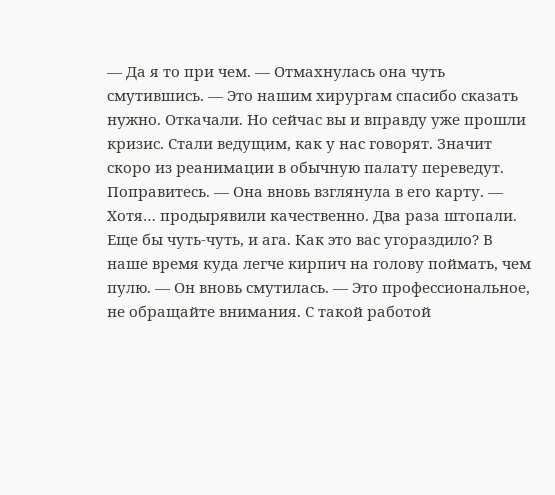— Да я то при чем. — Отмахнулась она чуть смутившись. — Это нашим хирургам спасибо сказать нужно. Откачали. Но сейчас вы и вправду уже прошли кризис. Стали ведущим, как у нас говорят. Значит скоро из реанимации в обычную палату переведут. Поправитесь. — Она вновь взглянула в его карту. — Хотя… продырявили качественно. Два раза штопали. Еще бы чуть-чуть, и ага. Как это вас угораздило? В наше время куда легче кирпич на голову поймать, чем пулю. — Он вновь смутилась. — Это профессиональное, не обращайте внимания. С такой работой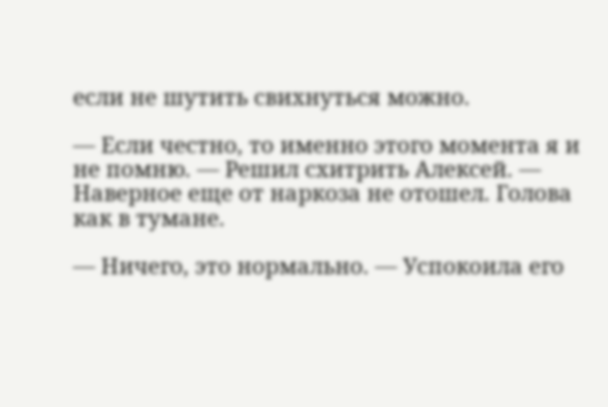если не шутить свихнуться можно.

— Если честно, то именно этого момента я и не помню. — Решил схитрить Алексей. — Наверное еще от наркоза не отошел. Голова как в тумане.

— Ничего, это нормально. — Успокоила его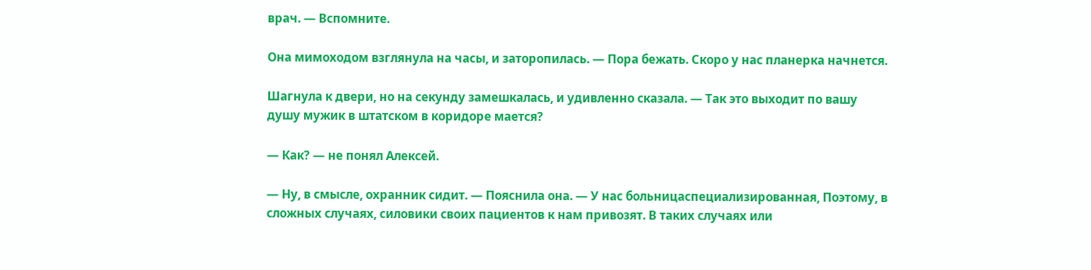врач. — Вспомните.

Она мимоходом взглянула на часы, и заторопилась. — Пора бежать. Скоро у нас планерка начнется.

Шагнула к двери, но на секунду замешкалась, и удивленно сказала. — Так это выходит по вашу душу мужик в штатском в коридоре мается?

— Как? — не понял Алексей.

— Ну, в смысле, охранник сидит. — Пояснила она. — У нас больницаспециализированная, Поэтому, в сложных случаях, силовики своих пациентов к нам привозят. В таких случаях или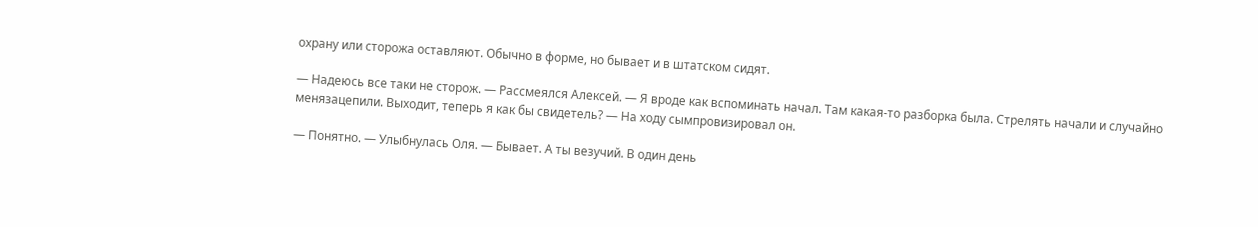охрану или сторожа оставляют. Обычно в форме, но бывает и в штатском сидят.

— Надеюсь все таки не сторож. — Рассмеялся Алексей. — Я вроде как вспоминать начал. Там какая-то разборка была. Стрелять начали и случайно менязацепили. Выходит, теперь я как бы свидетель? — На ходу сымпровизировал он.

— Понятно. — Улыбнулась Оля. — Бывает. А ты везучий. В один день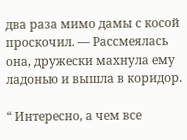два раза мимо дамы с косой проскочил. — Рассмеялась она, дружески махнула ему ладонью и вышла в коридор.

“ Интересно, а чем все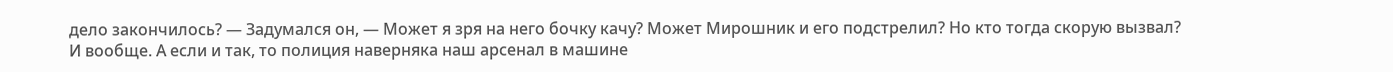дело закончилось? — Задумался он, — Может я зря на него бочку качу? Может Мирошник и его подстрелил? Но кто тогда скорую вызвал? И вообще. А если и так, то полиция наверняка наш арсенал в машине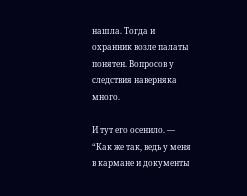нашла. Тогда и охранник возле палаты понятен. Вопросов у следствия наверняка много.

И тут его осенило. — “Как же так, ведь у меня в кармане и документы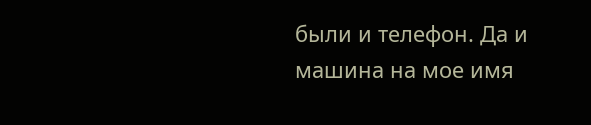были и телефон. Да и машина на мое имя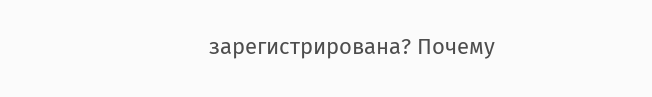зарегистрирована? Почему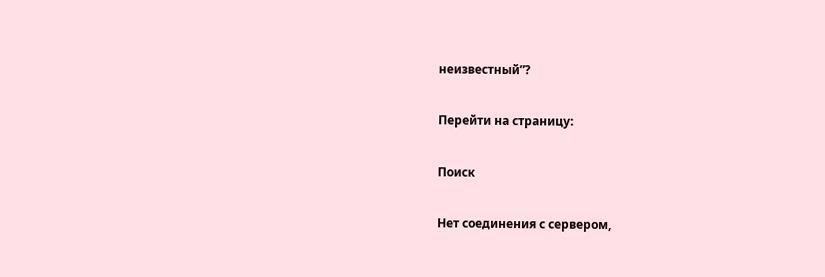неизвестный”?

Перейти на страницу:

Поиск

Нет соединения с сервером,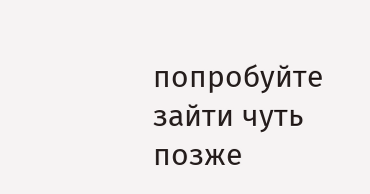попробуйте зайти чуть позже